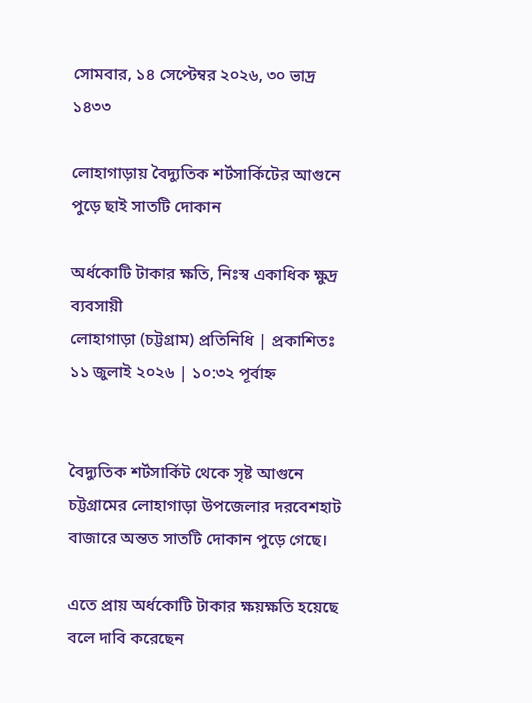সোমবার, ১৪ সেপ্টেম্বর ২০২৬, ৩০ ভাদ্র ১৪৩৩

লোহাগাড়ায় বৈদ্যুতিক শর্টসার্কিটের আগুনে পুড়ে ছাই সাতটি দোকান

অর্ধকোটি টাকার ক্ষতি, নিঃস্ব একাধিক ক্ষুদ্র ব্যবসায়ী
লোহাগাড়া (চট্টগ্রাম) প্রতিনিধি | প্রকাশিতঃ ১১ জুলাই ২০২৬ | ১০:৩২ পূর্বাহ্ন


বৈদ্যুতিক শর্টসার্কিট থেকে সৃষ্ট আগুনে চট্টগ্রামের লোহাগাড়া উপজেলার দরবেশহাট বাজারে অন্তত সাতটি দোকান পুড়ে গেছে।

এতে প্রায় অর্ধকোটি টাকার ক্ষয়ক্ষতি হয়েছে বলে দাবি করেছেন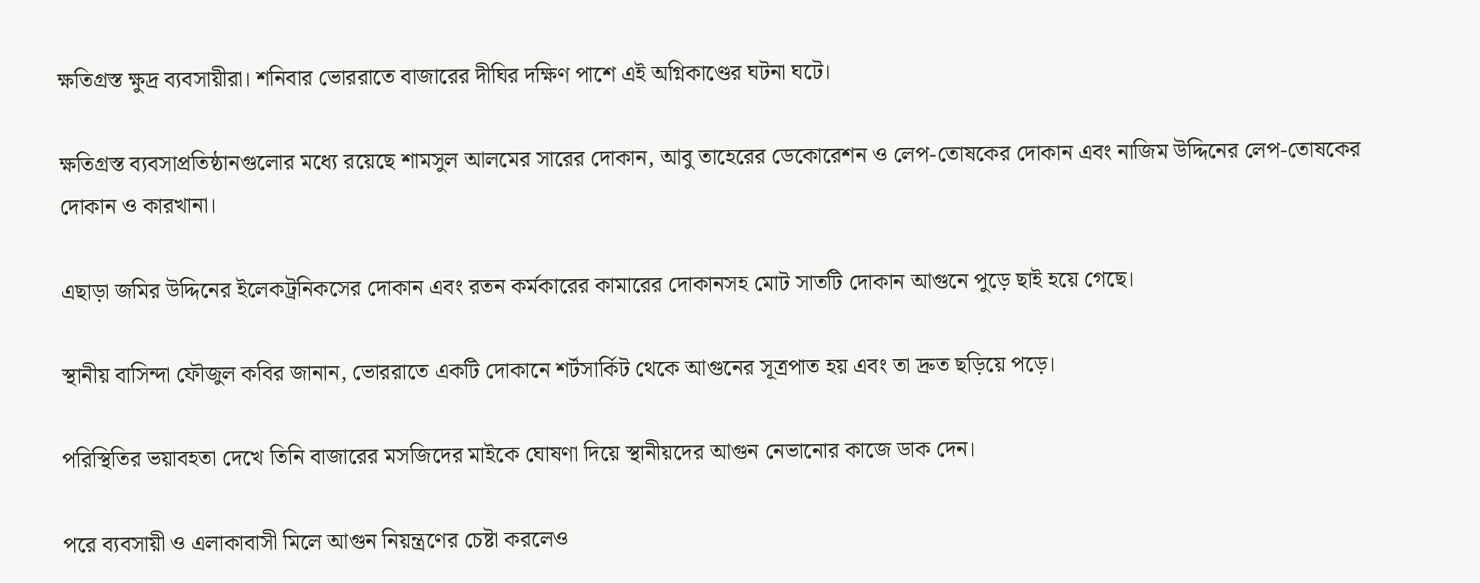ক্ষতিগ্রস্ত ক্ষুদ্র ব্যবসায়ীরা। শনিবার ভোররাতে বাজারের দীঘির দক্ষিণ পাশে এই অগ্নিকাণ্ডের ঘটনা ঘটে।

ক্ষতিগ্রস্ত ব্যবসাপ্রতিষ্ঠানগুলোর মধ্যে রয়েছে শামসুল আলমের সারের দোকান, আবু তাহেরের ডেকোরেশন ও লেপ-তোষকের দোকান এবং নাজিম উদ্দিনের লেপ-তোষকের দোকান ও কারখানা।

এছাড়া জমির উদ্দিনের ইলেকট্রনিকসের দোকান এবং রতন কর্মকারের কামারের দোকানসহ মোট সাতটি দোকান আগুনে পুড়ে ছাই হয়ে গেছে।

স্থানীয় বাসিন্দা ফৌজুল কবির জানান, ভোররাতে একটি দোকানে শর্টসার্কিট থেকে আগুনের সূত্রপাত হয় এবং তা দ্রুত ছড়িয়ে পড়ে।

পরিস্থিতির ভয়াবহতা দেখে তিনি বাজারের মসজিদের মাইকে ঘোষণা দিয়ে স্থানীয়দের আগুন নেভানোর কাজে ডাক দেন।

পরে ব্যবসায়ী ও এলাকাবাসী মিলে আগুন নিয়ন্ত্রণের চেষ্টা করলেও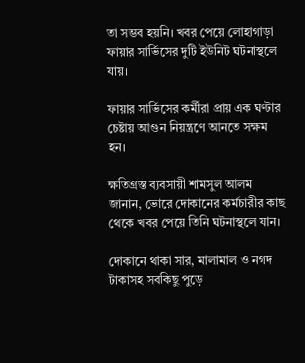তা সম্ভব হয়নি। খবর পেয়ে লোহাগাড়া ফায়ার সার্ভিসের দুটি ইউনিট ঘটনাস্থলে যায়।

ফায়ার সার্ভিসের কর্মীরা প্রায় এক ঘণ্টার চেষ্টায় আগুন নিয়ন্ত্রণে আনতে সক্ষম হন।

ক্ষতিগ্রস্ত ব্যবসায়ী শামসুল আলম জানান, ভোরে দোকানের কর্মচারীর কাছ থেকে খবর পেয়ে তিনি ঘটনাস্থলে যান।

দোকানে থাকা সার, মালামাল ও নগদ টাকাসহ সবকিছু পুড়ে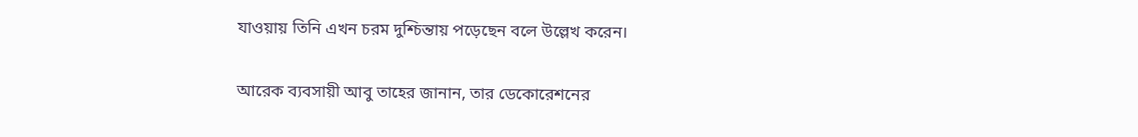যাওয়ায় তিনি এখন চরম দুশ্চিন্তায় পড়েছেন বলে উল্লেখ করেন।

আরেক ব্যবসায়ী আবু তাহের জানান, তার ডেকোরেশনের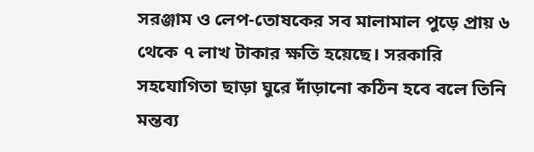সরঞ্জাম ও লেপ-তোষকের সব মালামাল পুড়ে প্রায় ৬ থেকে ৭ লাখ টাকার ক্ষতি হয়েছে। সরকারি সহযোগিতা ছাড়া ঘুরে দাঁড়ানো কঠিন হবে বলে তিনি মন্তব্য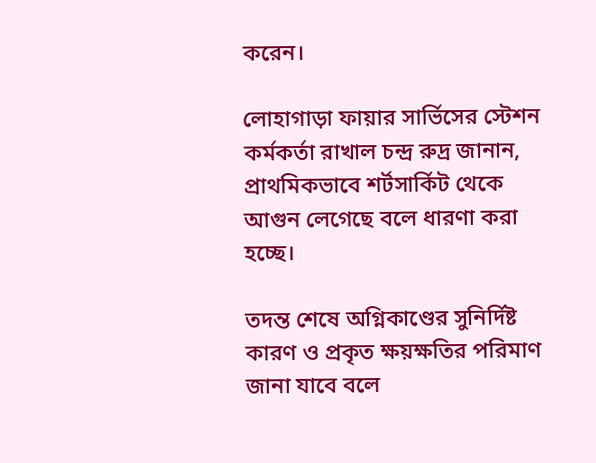করেন।

লোহাগাড়া ফায়ার সার্ভিসের স্টেশন কর্মকর্তা রাখাল চন্দ্র রুদ্র জানান, প্রাথমিকভাবে শর্টসার্কিট থেকে আগুন লেগেছে বলে ধারণা করা হচ্ছে।

তদন্ত শেষে অগ্নিকাণ্ডের সুনির্দিষ্ট কারণ ও প্রকৃত ক্ষয়ক্ষতির পরিমাণ জানা যাবে বলে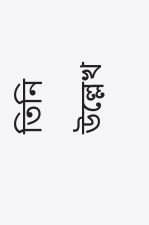তিনি উল্লেখ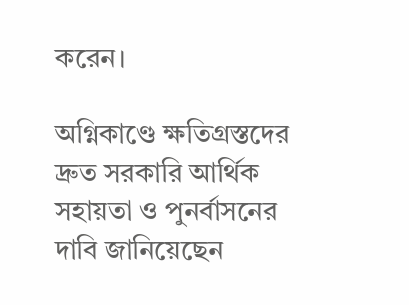করেন।

অগ্নিকাণ্ডে ক্ষতিগ্রস্তদের দ্রুত সরকারি আর্থিক সহায়তা ও পুনর্বাসনের দাবি জানিয়েছেন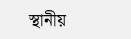স্থানীয়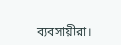ব্যবসায়ীরা।